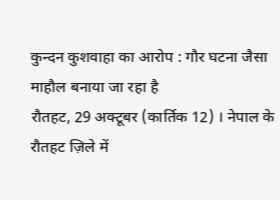कुन्दन कुशवाहा का आरोप : गौर घटना जैसा माहौल बनाया जा रहा है
रौतहट, 29 अक्टूबर (कार्तिक 12) । नेपाल के रौतहट ज़िले में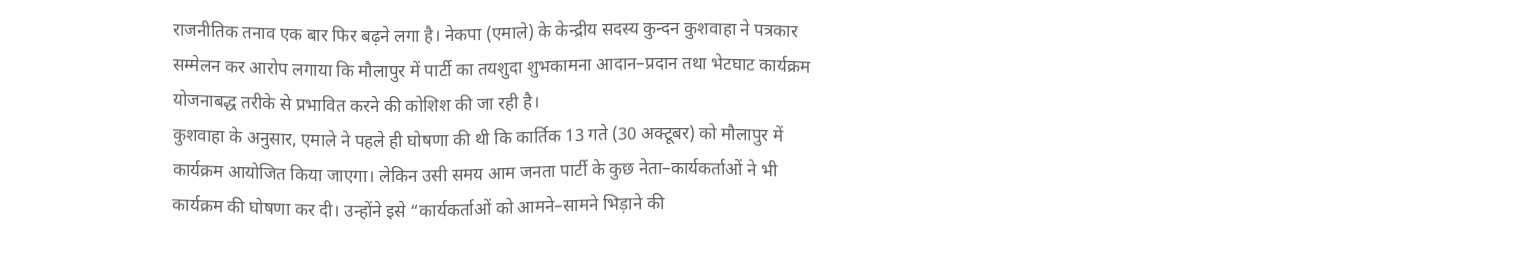राजनीतिक तनाव एक बार फिर बढ़ने लगा है। नेकपा (एमाले) के केन्द्रीय सदस्य कुन्दन कुशवाहा ने पत्रकार सम्मेलन कर आरोप लगाया कि मौलापुर में पार्टी का तयशुदा शुभकामना आदान–प्रदान तथा भेटघाट कार्यक्रम योजनाबद्ध तरीके से प्रभावित करने की कोशिश की जा रही है।
कुशवाहा के अनुसार, एमाले ने पहले ही घोषणा की थी कि कार्तिक 13 गते (30 अक्टूबर) को मौलापुर में कार्यक्रम आयोजित किया जाएगा। लेकिन उसी समय आम जनता पार्टी के कुछ नेता–कार्यकर्ताओं ने भी कार्यक्रम की घोषणा कर दी। उन्होंने इसे “कार्यकर्ताओं को आमने–सामने भिड़ाने की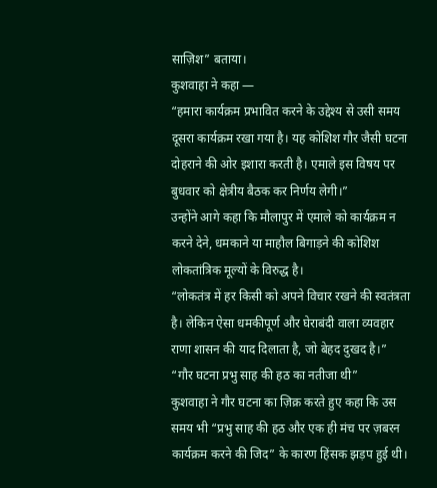साज़िश” बताया।
कुशवाहा ने कहा —
“हमारा कार्यक्रम प्रभावित करने के उद्देश्य से उसी समय दूसरा कार्यक्रम रखा गया है। यह कोशिश गौर जैसी घटना दोहराने की ओर इशारा करती है। एमाले इस विषय पर बुधवार को क्षेत्रीय बैठक कर निर्णय लेगी।”
उन्होंने आगे कहा कि मौलापुर में एमाले को कार्यक्रम न करने देने, धमकाने या माहौल बिगाड़ने की कोशिश लोकतांत्रिक मूल्यों के विरुद्ध है।
“लोकतंत्र में हर किसी को अपने विचार रखने की स्वतंत्रता है। लेकिन ऐसा धमकीपूर्ण और घेराबंदी वाला व्यवहार राणा शासन की याद दिलाता है, जो बेहद दुखद है।”
“गौर घटना प्रभु साह की हठ का नतीजा थी”
कुशवाहा ने गौर घटना का ज़िक्र करते हुए कहा कि उस समय भी “प्रभु साह की हठ और एक ही मंच पर ज़बरन कार्यक्रम करने की जिद” के कारण हिंसक झड़प हुई थी।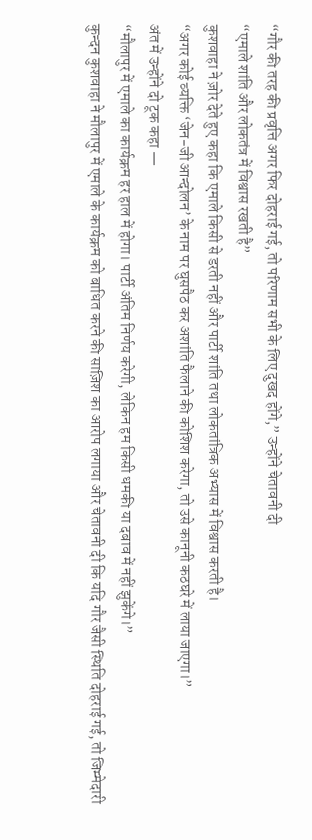“गौर की तरह की प्रवृत्ति अगर फिर दोहराई गई, तो परिणाम सभी के लिए दुखद होंगे,” उन्होंने चेतावनी दी
“एमाले शांति और लोकतंत्र में विश्वास रखती है”
कुशवाहा ने ज़ोर देते हुए कहा कि एमाले किसी से डरती नहीं और पार्टी शांति तथा लोकतांत्रिक अभ्यास में विश्वास करती है।
“अगर कोई व्यक्ति ‘जेन-जी आन्दोलन’ के नाम पर घुसपैठ कर अशांति फैलाने की कोशिश करेगा, तो उसे कानूनी कठघरे में लाया जाएगा।”
अंत में उन्होंने दो टूक कहा —
“मौलापुर में एमाले का कार्यक्रम हर हाल में होगा। पार्टी अंतिम निर्णय करेगी, लेकिन हम किसी धमकी या दबाव में नहीं झुकेंगे।”
कुन्दन कुशवाहा ने मौलापुर में एमाले के कार्यक्रम को बाधित करने की साज़िश का आरोप लगाया और चेतावनी दी कि यदि गौर जैसी स्थिति दोहराई गई, तो जिम्मेदारी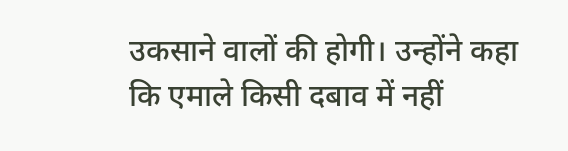उकसाने वालों की होगी। उन्होंने कहा कि एमाले किसी दबाव में नहीं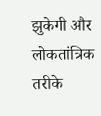झुकेगी और लोकतांत्रिक तरीके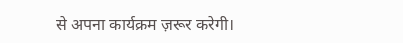से अपना कार्यक्रम ज़रूर करेगी।